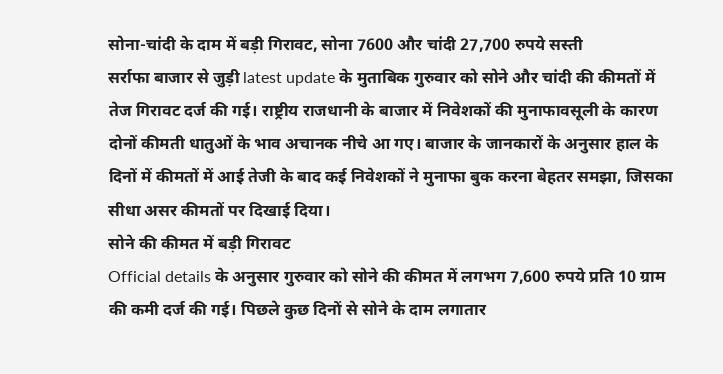सोना-चांदी के दाम में बड़ी गिरावट, सोना 7600 और चांदी 27,700 रुपये सस्ती
सर्राफा बाजार से जुड़ी latest update के मुताबिक गुरुवार को सोने और चांदी की कीमतों में तेज गिरावट दर्ज की गई। राष्ट्रीय राजधानी के बाजार में निवेशकों की मुनाफावसूली के कारण दोनों कीमती धातुओं के भाव अचानक नीचे आ गए। बाजार के जानकारों के अनुसार हाल के दिनों में कीमतों में आई तेजी के बाद कई निवेशकों ने मुनाफा बुक करना बेहतर समझा, जिसका सीधा असर कीमतों पर दिखाई दिया।
सोने की कीमत में बड़ी गिरावट
Official details के अनुसार गुरुवार को सोने की कीमत में लगभग 7,600 रुपये प्रति 10 ग्राम की कमी दर्ज की गई। पिछले कुछ दिनों से सोने के दाम लगातार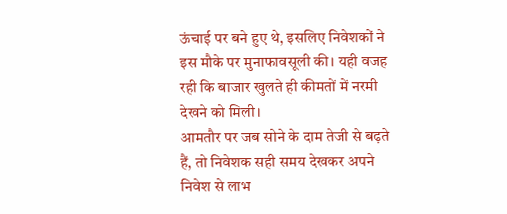ऊंचाई पर बने हुए थे, इसलिए निवेशकों ने इस मौके पर मुनाफावसूली की। यही वजह रही कि बाजार खुलते ही कीमतों में नरमी देखने को मिली।
आमतौर पर जब सोने के दाम तेजी से बढ़ते हैं, तो निवेशक सही समय देखकर अपने निवेश से लाभ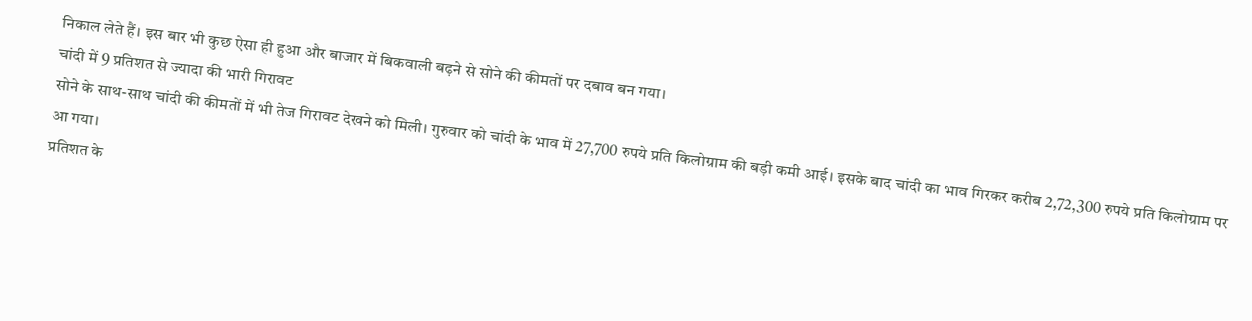निकाल लेते हैं। इस बार भी कुछ ऐसा ही हुआ और बाजार में बिकवाली बढ़ने से सोने की कीमतों पर दबाव बन गया।
चांदी में 9 प्रतिशत से ज्यादा की भारी गिरावट
सोने के साथ-साथ चांदी की कीमतों में भी तेज गिरावट देखने को मिली। गुरुवार को चांदी के भाव में 27,700 रुपये प्रति किलोग्राम की बड़ी कमी आई। इसके बाद चांदी का भाव गिरकर करीब 2,72,300 रुपये प्रति किलोग्राम पर आ गया।
प्रतिशत के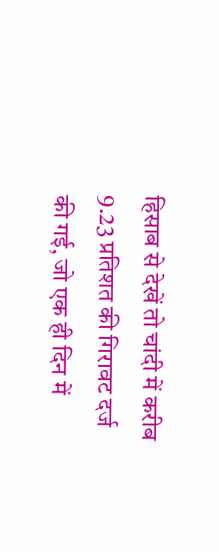हिसाब से देखें तो चांदी में करीब 9.23 प्रतिशत की गिरावट दर्ज की गई, जो एक ही दिन में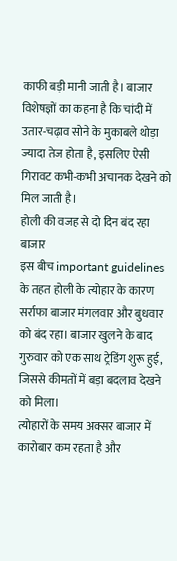काफी बड़ी मानी जाती है। बाजार विशेषज्ञों का कहना है कि चांदी में उतार-चढ़ाव सोने के मुकाबले थोड़ा ज्यादा तेज होता है, इसलिए ऐसी गिरावट कभी-कभी अचानक देखने को मिल जाती है।
होली की वजह से दो दिन बंद रहा बाजार
इस बीच important guidelines के तहत होली के त्योहार के कारण सर्राफा बाजार मंगलवार और बुधवार को बंद रहा। बाजार खुलने के बाद गुरुवार को एक साथ ट्रेडिंग शुरू हुई, जिससे कीमतों में बड़ा बदलाव देखने को मिला।
त्योहारों के समय अक्सर बाजार में कारोबार कम रहता है और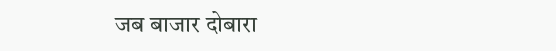जब बाजार दोबारा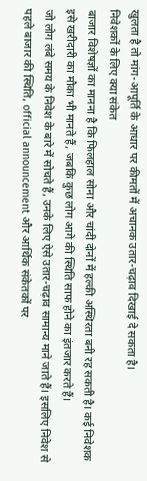खुलता है तो मांग-आपूर्ति के आधार पर कीमतों में अचानक उतार-चढ़ाव दिखाई दे सकता है।
निवेशकों के लिए क्या संकेत
बाजार विशेषज्ञों का मानना है कि फिलहाल सोना और चांदी दोनों में हल्की अस्थिरता बनी रह सकती है। कई निवेशक इसे खरीदारी का मौका भी मानते हैं, जबकि कुछ लोग आगे की स्थिति साफ होने का इंतजार करते हैं।
जो लोग लंबे समय के निवेश के बारे में सोचते हैं, उनके लिए ऐसे उतार-चढ़ाव सामान्य माने जाते हैं। इसलिए निवेश से पहले बाजार की स्थिति, official announcement और आर्थिक संकेतकों पर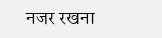नजर रखना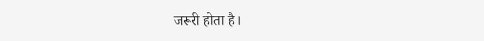जरूरी होता है।